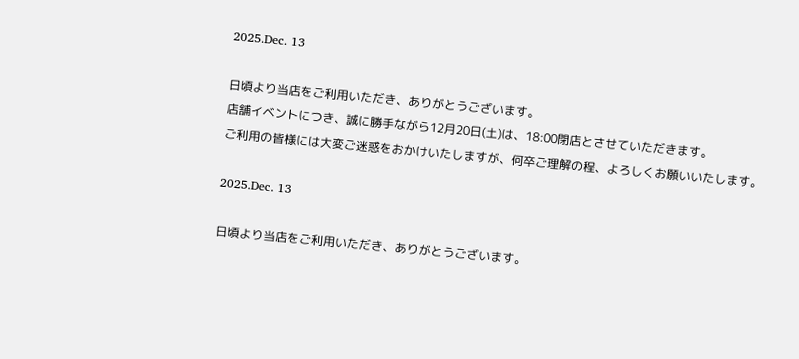2025.Dec. 13

日頃より当店をご利用いただき、ありがとうございます。
店舗イベントにつき、誠に勝手ながら12月20日(土)は、18:00閉店とさせていただきます。
ご利用の皆様には大変ご迷惑をおかけいたしますが、何卒ご理解の程、よろしくお願いいたします。

2025.Dec. 13

日頃より当店をご利用いただき、ありがとうございます。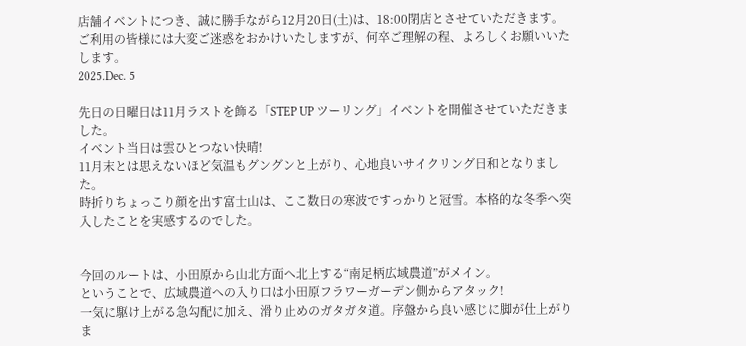店舗イベントにつき、誠に勝手ながら12月20日(土)は、18:00閉店とさせていただきます。
ご利用の皆様には大変ご迷惑をおかけいたしますが、何卒ご理解の程、よろしくお願いいたします。
2025.Dec. 5

先日の日曜日は11月ラストを飾る「STEP UP ツーリング」イベントを開催させていただきました。
イベント当日は雲ひとつない快晴!
11月末とは思えないほど気温もグングンと上がり、心地良いサイクリング日和となりました。
時折りちょっこり顔を出す富士山は、ここ数日の寒波ですっかりと冠雪。本格的な冬季へ突入したことを実感するのでした。


今回のルートは、小田原から山北方面へ北上する“南足柄広域農道”がメイン。
ということで、広域農道への入り口は小田原フラワーガーデン側からアタック!
一気に駆け上がる急勾配に加え、滑り止めのガタガタ道。序盤から良い感じに脚が仕上がりま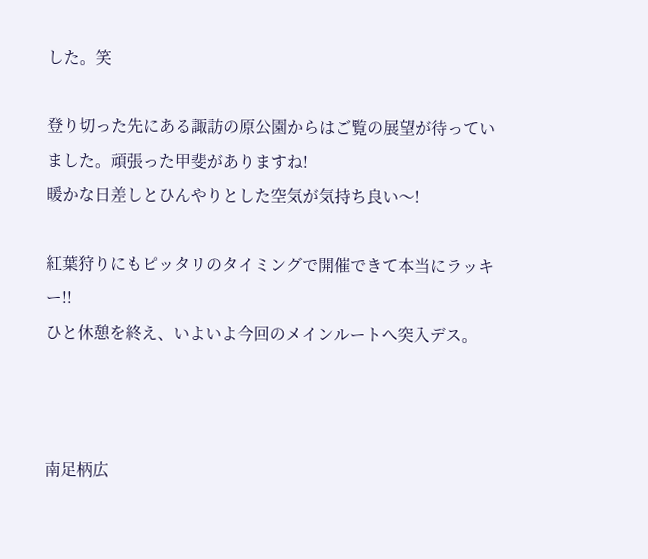した。笑

登り切った先にある諏訪の原公園からはご覧の展望が待っていました。頑張った甲斐がありますね!
暖かな日差しとひんやりとした空気が気持ち良い〜!

紅葉狩りにもピッタリのタイミングで開催できて本当にラッキー!!
ひと休憩を終え、いよいよ今回のメインルートへ突入デス。



南足柄広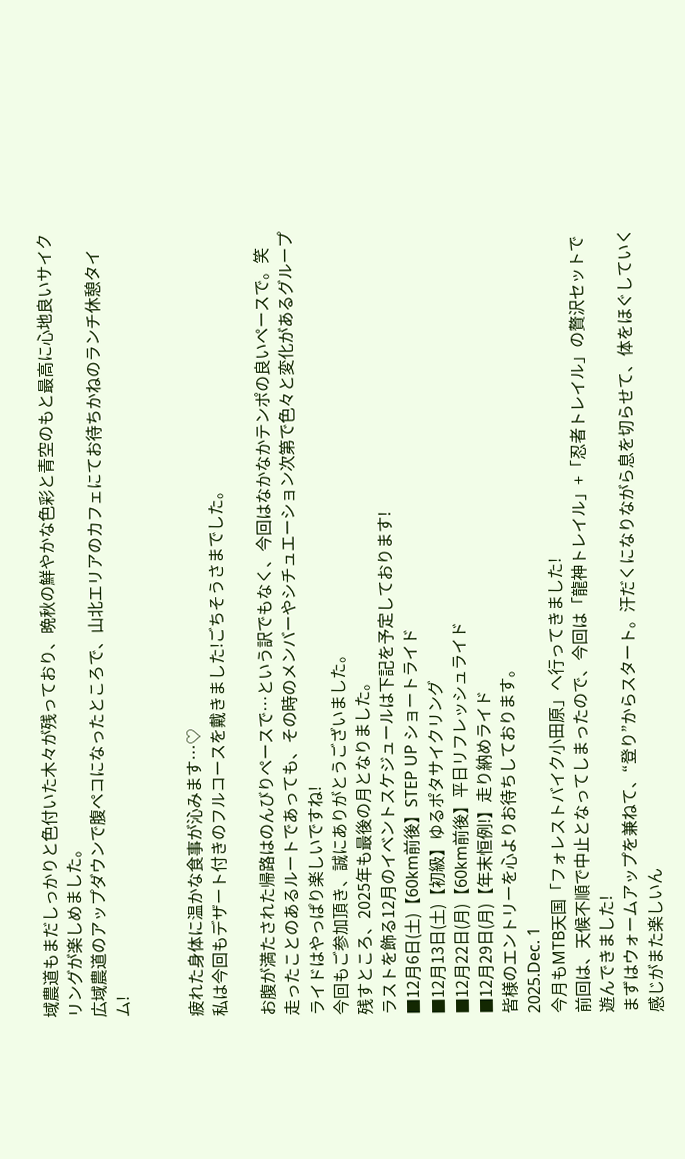域農道もまだしっかりと色付いた木々が残っており、晩秋の鮮やかな色彩と青空のもと最高に心地良いサイクリングが楽しめました。
広域農道のアップダウンで腹ペコになったところで、山北エリアのカフェにてお待ちかねのランチ休憩タイム!


疲れた身体に温かな食事が沁みます…♡
私は今回もデザート付きのフルコースを戴きました!ごちそうさまでした。

お腹が満たされた帰路はのんびりペースで…という訳でもなく、今回はなかなかテンポの良いペースで。笑
走ったことのあるルートであっても、その時のメンバーやシチュエーション次第で色々と変化があるグループライドはやっぱり楽しいですね!
今回もご参加頂き、誠にありがとうございました。
残すところ、2025年も最後の月となりました。
ラストを飾る12月のイベントスケジュールは下記を予定しております!
■12月6日(土)【60km前後】STEP UP ショートライド
■12月13日(土)【初級】ゆるポタサイクリング
■12月22日(月)【60km前後】平日リフレッシュライド
■12月29日(月)【年末恒例!】走り納めライド
皆様のエントリーを心よりお待ちしております。
2025.Dec. 1
今月もMTB天国「フォレストバイク小田原」へ行ってきました!
前回は、天候不順で中止となってしまったので、今回は「龍神トレイル」+「忍者トレイル」の贅沢セットで遊んできました!
まずはウォームアップを兼ねて、“登り”からスタート。汗だくになりながら息を切らせて、体をほぐしていく感じがまた楽しいん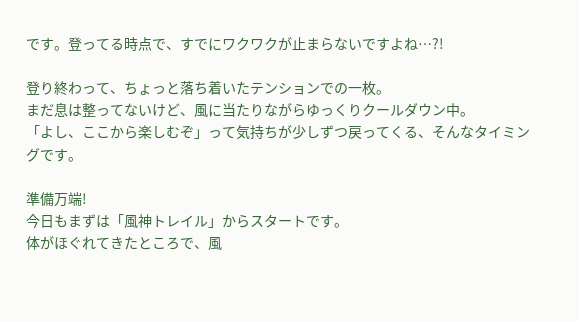です。登ってる時点で、すでにワクワクが止まらないですよね…?!

登り終わって、ちょっと落ち着いたテンションでの一枚。
まだ息は整ってないけど、風に当たりながらゆっくりクールダウン中。
「よし、ここから楽しむぞ」って気持ちが少しずつ戻ってくる、そんなタイミングです。

準備万端!
今日もまずは「風神トレイル」からスタートです。
体がほぐれてきたところで、風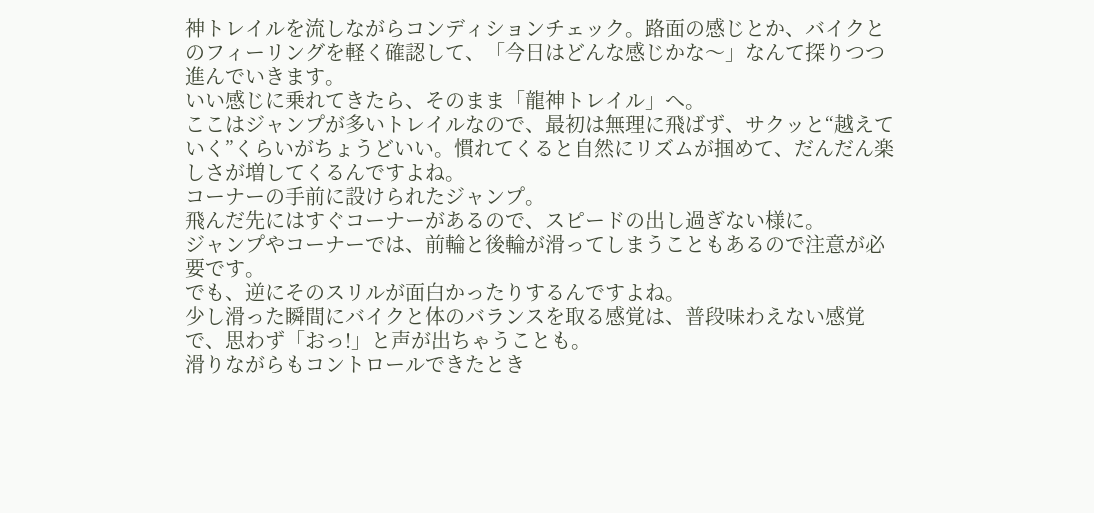神トレイルを流しながらコンディションチェック。路面の感じとか、バイクとのフィーリングを軽く確認して、「今日はどんな感じかな〜」なんて探りつつ進んでいきます。
いい感じに乗れてきたら、そのまま「龍神トレイル」へ。
ここはジャンプが多いトレイルなので、最初は無理に飛ばず、サクッと“越えていく”くらいがちょうどいい。慣れてくると自然にリズムが掴めて、だんだん楽しさが増してくるんですよね。
コーナーの手前に設けられたジャンプ。
飛んだ先にはすぐコーナーがあるので、スピードの出し過ぎない様に。
ジャンプやコーナーでは、前輪と後輪が滑ってしまうこともあるので注意が必要です。
でも、逆にそのスリルが面白かったりするんですよね。
少し滑った瞬間にバイクと体のバランスを取る感覚は、普段味わえない感覚で、思わず「おっ!」と声が出ちゃうことも。
滑りながらもコントロールできたとき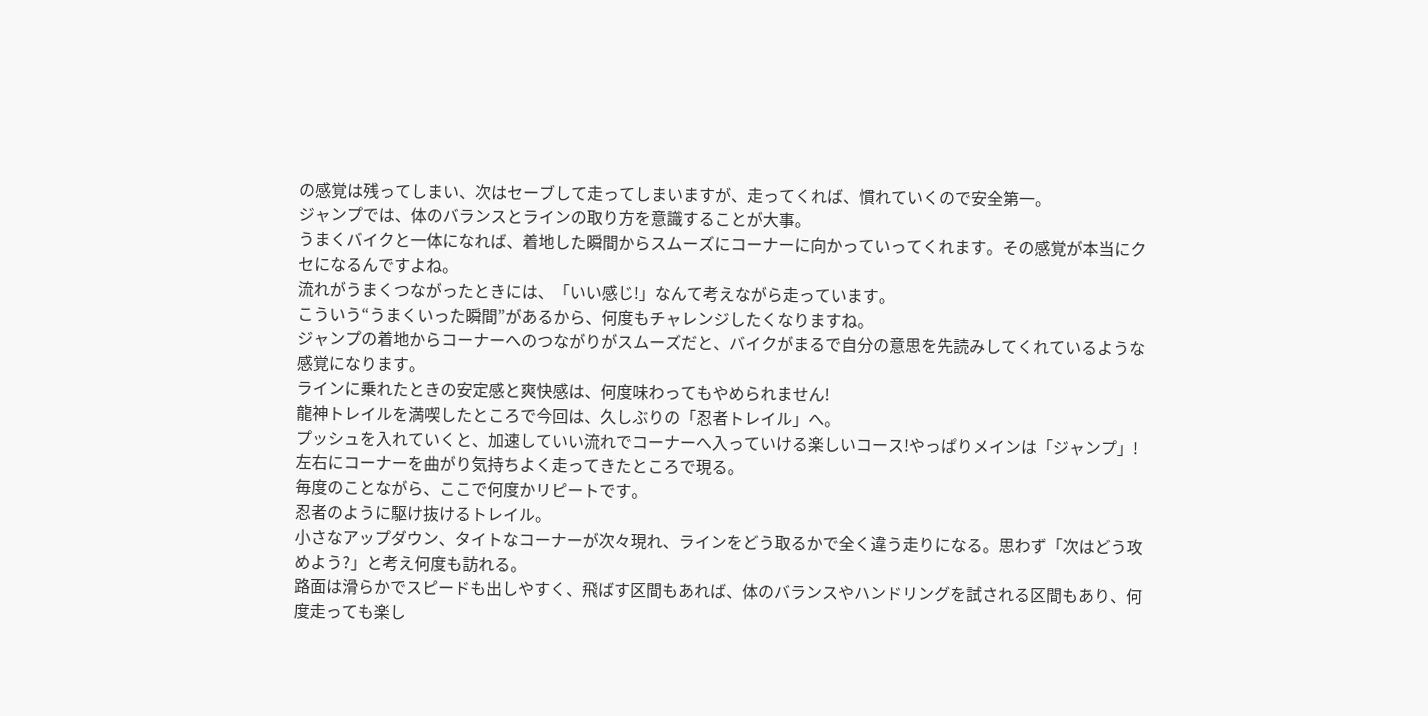の感覚は残ってしまい、次はセーブして走ってしまいますが、走ってくれば、慣れていくので安全第一。
ジャンプでは、体のバランスとラインの取り方を意識することが大事。
うまくバイクと一体になれば、着地した瞬間からスムーズにコーナーに向かっていってくれます。その感覚が本当にクセになるんですよね。
流れがうまくつながったときには、「いい感じ!」なんて考えながら走っています。
こういう“うまくいった瞬間”があるから、何度もチャレンジしたくなりますね。
ジャンプの着地からコーナーへのつながりがスムーズだと、バイクがまるで自分の意思を先読みしてくれているような感覚になります。
ラインに乗れたときの安定感と爽快感は、何度味わってもやめられません!
龍神トレイルを満喫したところで今回は、久しぶりの「忍者トレイル」へ。
プッシュを入れていくと、加速していい流れでコーナーへ入っていける楽しいコース!やっぱりメインは「ジャンプ」!左右にコーナーを曲がり気持ちよく走ってきたところで現る。
毎度のことながら、ここで何度かリピートです。
忍者のように駆け抜けるトレイル。
小さなアップダウン、タイトなコーナーが次々現れ、ラインをどう取るかで全く違う走りになる。思わず「次はどう攻めよう?」と考え何度も訪れる。
路面は滑らかでスピードも出しやすく、飛ばす区間もあれば、体のバランスやハンドリングを試される区間もあり、何度走っても楽し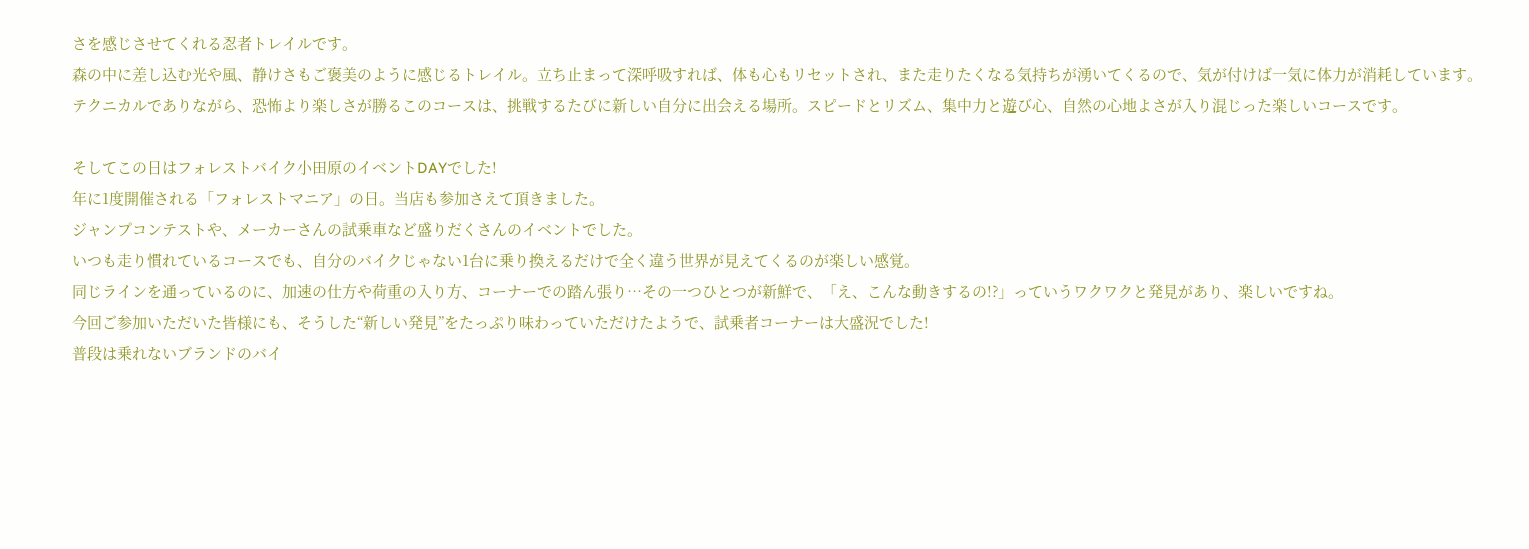さを感じさせてくれる忍者トレイルです。
森の中に差し込む光や風、静けさもご褒美のように感じるトレイル。立ち止まって深呼吸すれば、体も心もリセットされ、また走りたくなる気持ちが湧いてくるので、気が付けば一気に体力が消耗しています。
テクニカルでありながら、恐怖より楽しさが勝るこのコースは、挑戦するたびに新しい自分に出会える場所。スピードとリズム、集中力と遊び心、自然の心地よさが入り混じった楽しいコースです。

そしてこの日はフォレストバイク小田原のイベントDAYでした!
年に1度開催される「フォレストマニア」の日。当店も参加さえて頂きました。
ジャンプコンテストや、メーカーさんの試乗車など盛りだくさんのイベントでした。
いつも走り慣れているコースでも、自分のバイクじゃない1台に乗り換えるだけで全く違う世界が見えてくるのが楽しい感覚。
同じラインを通っているのに、加速の仕方や荷重の入り方、コーナーでの踏ん張り…その一つひとつが新鮮で、「え、こんな動きするの!?」っていうワクワクと発見があり、楽しいですね。
今回ご参加いただいた皆様にも、そうした“新しい発見”をたっぷり味わっていただけたようで、試乗者コーナーは大盛況でした!
普段は乗れないブランドのバイ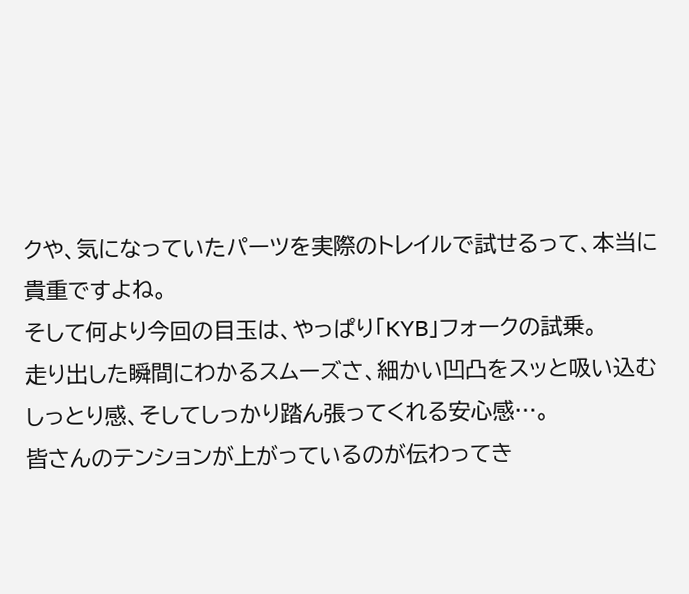クや、気になっていたパーツを実際のトレイルで試せるって、本当に貴重ですよね。
そして何より今回の目玉は、やっぱり「KYB」フォークの試乗。
走り出した瞬間にわかるスムーズさ、細かい凹凸をスッと吸い込むしっとり感、そしてしっかり踏ん張ってくれる安心感…。
皆さんのテンションが上がっているのが伝わってき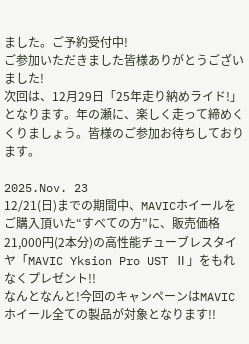ました。ご予約受付中!
ご参加いただきました皆様ありがとうございました!
次回は、12月29日「25年走り納めライド!」となります。年の瀬に、楽しく走って締めくくりましょう。皆様のご参加お待ちしております。

2025.Nov. 23
12/21(日)までの期間中、MAVICホイールをご購入頂いた“すべての方”に、販売価格 21,000円(2本分)の高性能チューブレスタイヤ「MAVIC Yksion Pro UST Ⅱ」をもれなくプレゼント!!
なんとなんと!今回のキャンペーンはMAVICホイール全ての製品が対象となります!!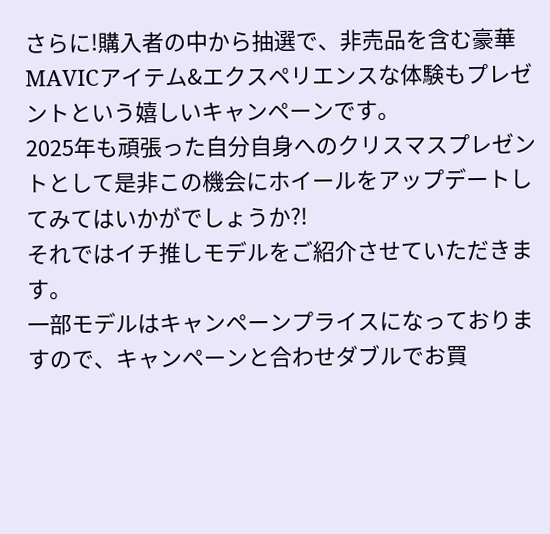さらに!購入者の中から抽選で、非売品を含む豪華MAVICアイテム&エクスペリエンスな体験もプレゼントという嬉しいキャンペーンです。
2025年も頑張った自分自身へのクリスマスプレゼントとして是非この機会にホイールをアップデートしてみてはいかがでしょうか?!
それではイチ推しモデルをご紹介させていただきます。
一部モデルはキャンペーンプライスになっておりますので、キャンペーンと合わせダブルでお買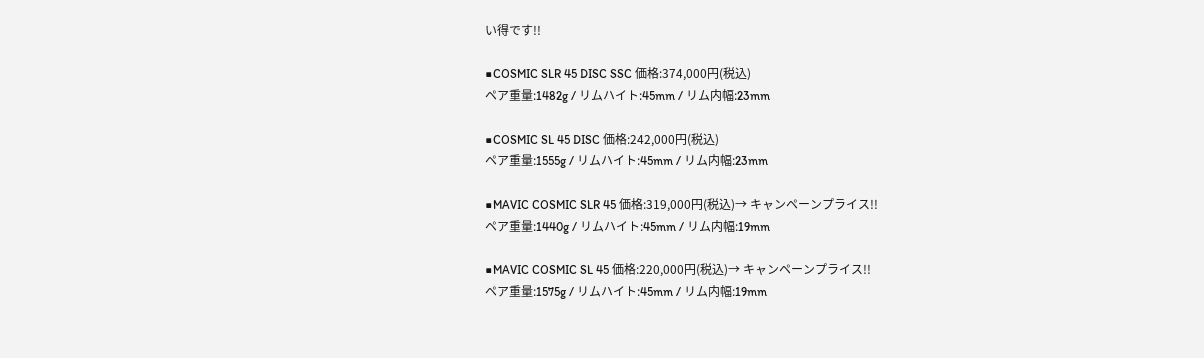い得です!!

■COSMIC SLR 45 DISC SSC 価格:374,000円(税込)
ペア重量:1482g / リムハイト:45mm / リム内幅:23mm

■COSMIC SL 45 DISC 価格:242,000円(税込)
ペア重量:1555g / リムハイト:45mm / リム内幅:23mm

■MAVIC COSMIC SLR 45 価格:319,000円(税込)→ キャンペーンプライス!!
ペア重量:1440g / リムハイト:45mm / リム内幅:19mm

■MAVIC COSMIC SL 45 価格:220,000円(税込)→ キャンペーンプライス!!
ペア重量:1575g / リムハイト:45mm / リム内幅:19mm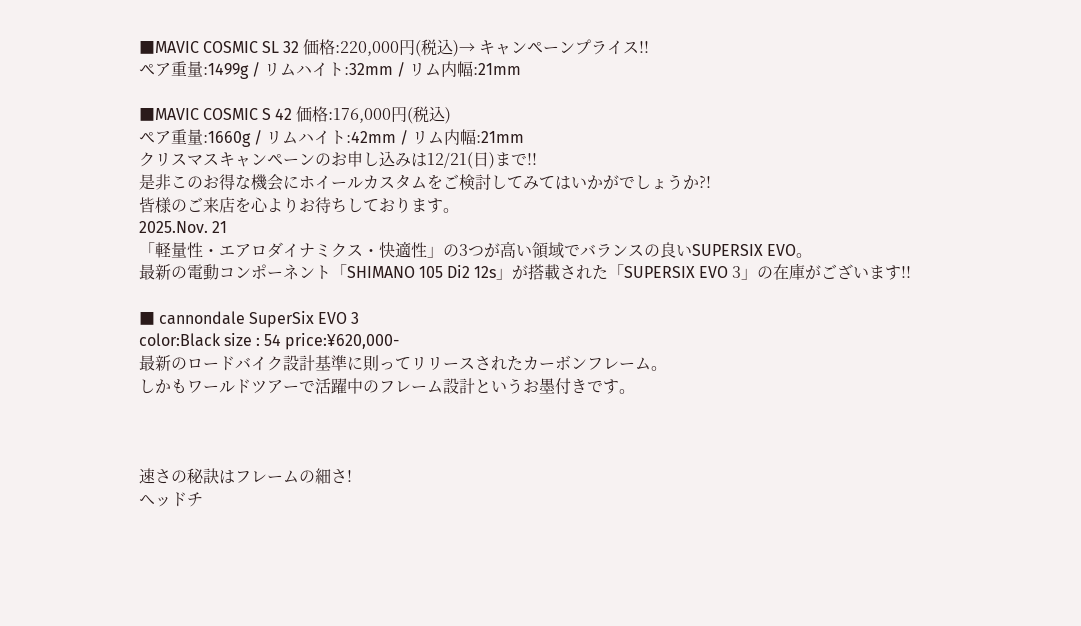■MAVIC COSMIC SL 32 価格:220,000円(税込)→ キャンペーンプライス!!
ペア重量:1499g / リムハイト:32mm / リム内幅:21mm

■MAVIC COSMIC S 42 価格:176,000円(税込)
ペア重量:1660g / リムハイト:42mm / リム内幅:21mm
クリスマスキャンペーンのお申し込みは12/21(日)まで!!
是非このお得な機会にホイールカスタムをご検討してみてはいかがでしょうか?!
皆様のご来店を心よりお待ちしております。
2025.Nov. 21
「軽量性・エアロダイナミクス・快適性」の3つが高い領域でバランスの良いSUPERSIX EVO。
最新の電動コンポーネント「SHIMANO 105 Di2 12s」が搭載された「SUPERSIX EVO 3」の在庫がございます!!

■ cannondale SuperSix EVO 3
color:Black size : 54 price:¥620,000-
最新のロードバイク設計基準に則ってリリースされたカーボンフレーム。
しかもワールドツアーで活躍中のフレーム設計というお墨付きです。



速さの秘訣はフレームの細さ!
ヘッドチ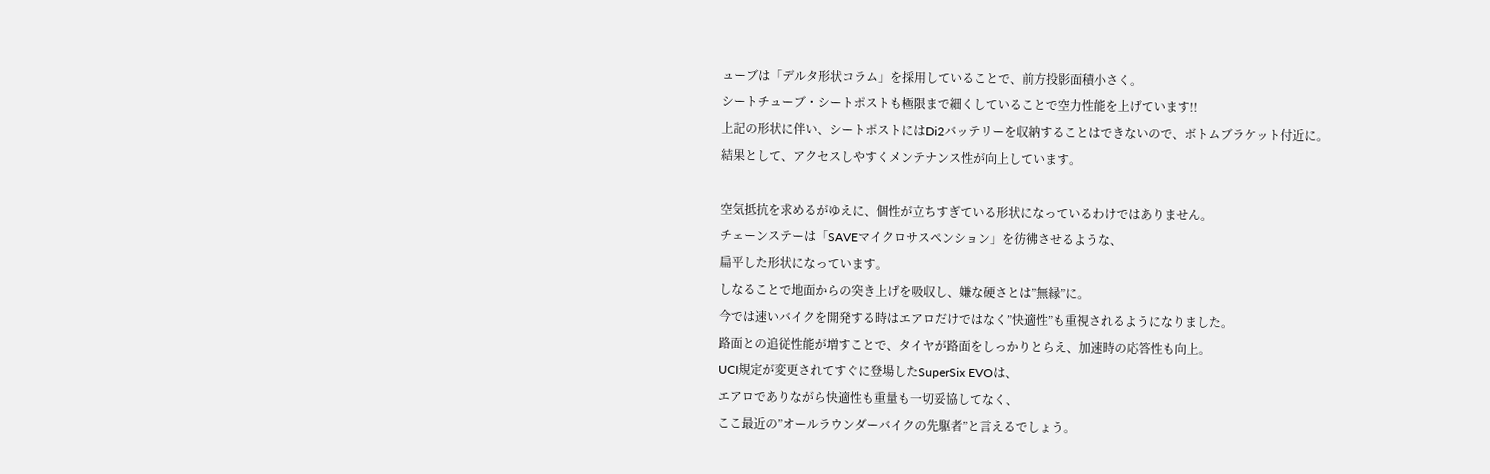ューブは「デルタ形状コラム」を採用していることで、前方投影面積小さく。
シートチューブ・シートポストも極限まで細くしていることで空力性能を上げています!!
上記の形状に伴い、シートポストにはDi2バッテリーを収納することはできないので、ボトムブラケット付近に。
結果として、アクセスしやすくメンテナンス性が向上しています。

空気抵抗を求めるがゆえに、個性が立ちすぎている形状になっているわけではありません。
チェーンステーは「SAVEマイクロサスペンション」を彷彿させるような、
扁平した形状になっています。
しなることで地面からの突き上げを吸収し、嫌な硬さとは”無縁”に。
今では速いバイクを開発する時はエアロだけではなく”快適性”も重視されるようになりました。
路面との追従性能が増すことで、タイヤが路面をしっかりとらえ、加速時の応答性も向上。
UCI規定が変更されてすぐに登場したSuperSix EVOは、
エアロでありながら快適性も重量も一切妥協してなく、
ここ最近の”オールラウンダーバイクの先駆者”と言えるでしょう。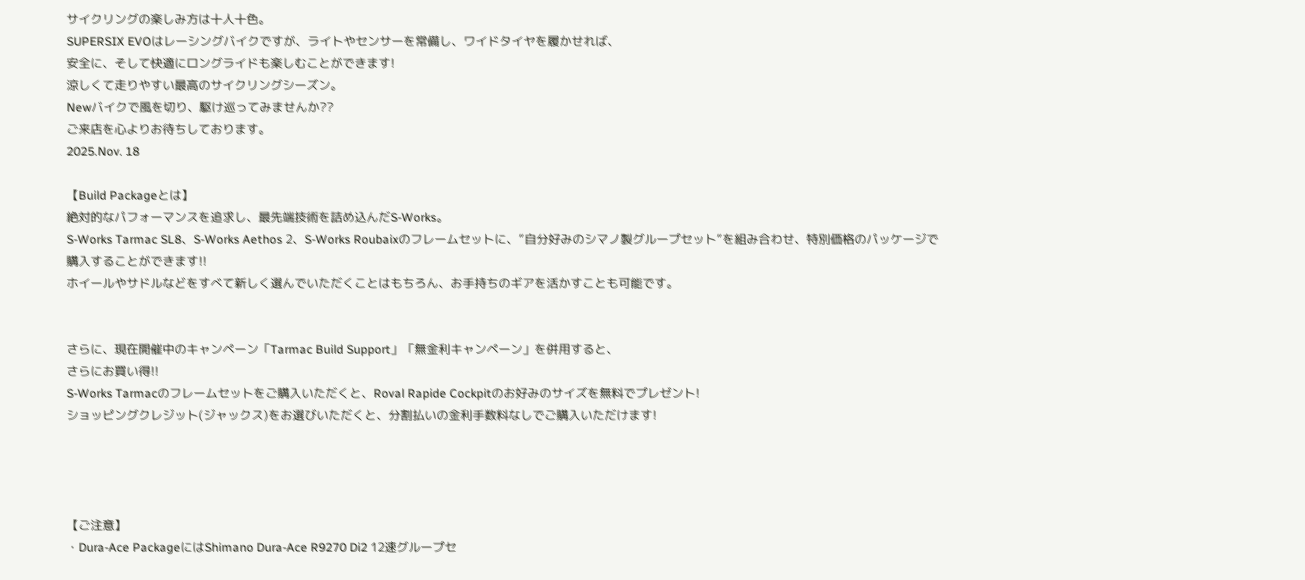サイクリングの楽しみ方は十人十色。
SUPERSIX EVOはレーシングバイクですが、ライトやセンサーを常備し、ワイドタイヤを履かせれば、
安全に、そして快適にロングライドも楽しむことができます!
涼しくて走りやすい最高のサイクリングシーズン。
Newバイクで風を切り、駆け巡ってみませんか??
ご来店を心よりお待ちしております。
2025.Nov. 18

【Build Packageとは】
絶対的なパフォーマンスを追求し、最先端技術を詰め込んだS-Works。
S-Works Tarmac SL8、S-Works Aethos 2、S-Works Roubaixのフレームセットに、”自分好みのシマノ製グループセット”を組み合わせ、特別価格のパッケージで購入することができます!!
ホイールやサドルなどをすべて新しく選んでいただくことはもちろん、お手持ちのギアを活かすことも可能です。


さらに、現在開催中のキャンペーン「Tarmac Build Support」「無金利キャンペーン」を併用すると、
さらにお買い得!!
S-Works Tarmacのフレームセットをご購入いただくと、Roval Rapide Cockpitのお好みのサイズを無料でプレゼント!
ショッピングクレジット(ジャックス)をお選びいただくと、分割払いの金利手数料なしでご購入いただけます!




【ご注意】
・Dura-Ace PackageにはShimano Dura-Ace R9270 Di2 12速グループセ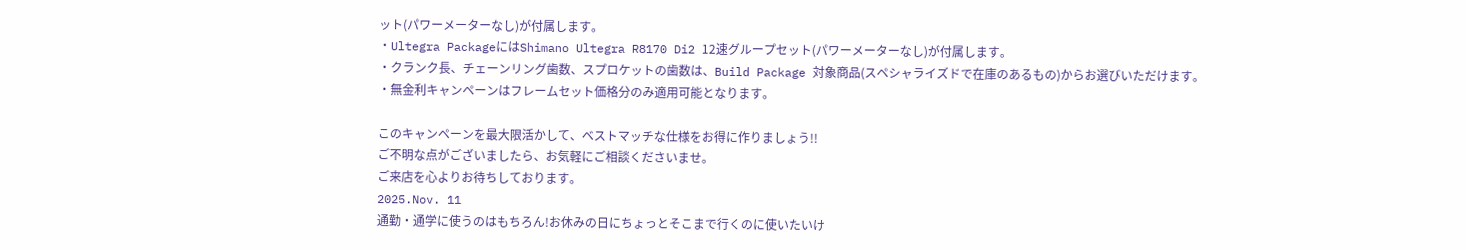ット(パワーメーターなし)が付属します。
・Ultegra PackageにはShimano Ultegra R8170 Di2 12速グループセット(パワーメーターなし)が付属します。
・クランク長、チェーンリング歯数、スプロケットの歯数は、Build Package 対象商品(スペシャライズドで在庫のあるもの)からお選びいただけます。
・無金利キャンペーンはフレームセット価格分のみ適用可能となります。

このキャンペーンを最大限活かして、ベストマッチな仕様をお得に作りましょう!!
ご不明な点がございましたら、お気軽にご相談くださいませ。
ご来店を心よりお待ちしております。
2025.Nov. 11
通勤・通学に使うのはもちろん!お休みの日にちょっとそこまで行くのに使いたいけ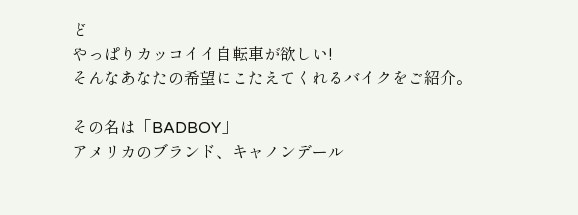ど
やっぱりカッコイイ自転車が欲しい!
そんなあなたの希望にこたえてくれるバイクをご紹介。

その名は「BADBOY」
アメリカのブランド、キャノンデール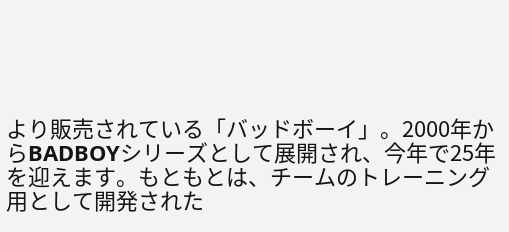より販売されている「バッドボーイ」。2000年からBADBOYシリーズとして展開され、今年で25年を迎えます。もともとは、チームのトレーニング用として開発された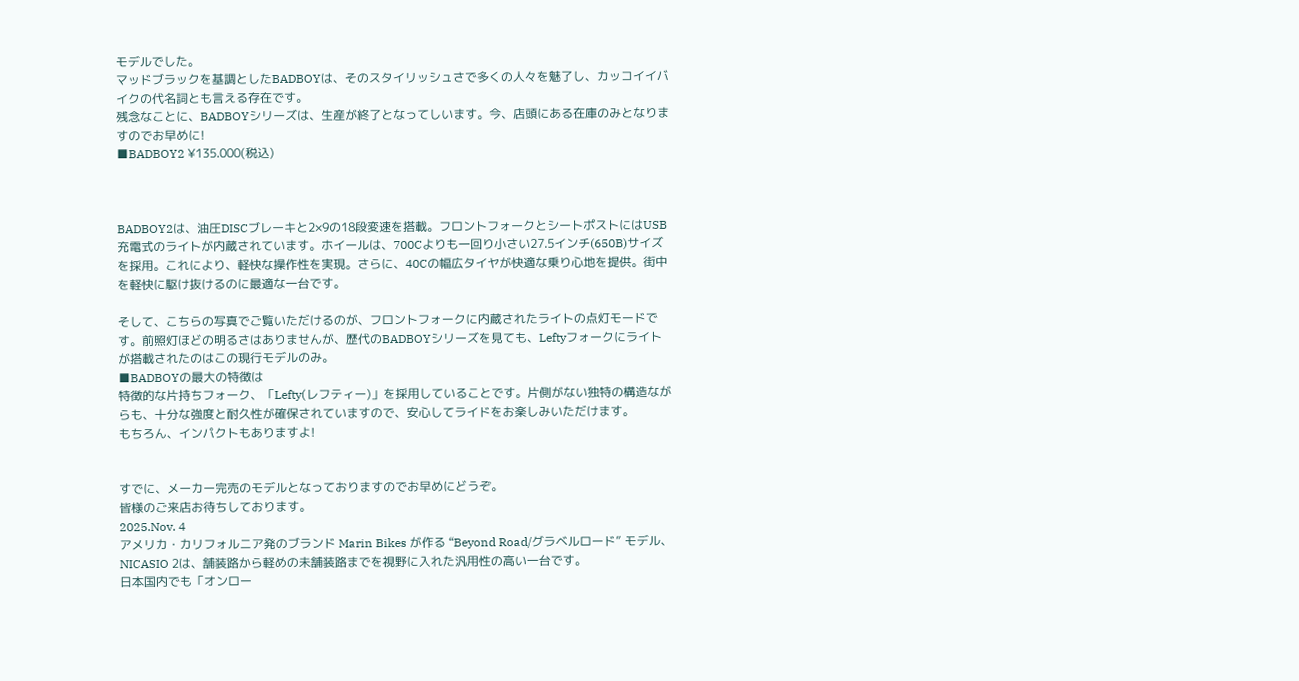モデルでした。
マッドブラックを基調としたBADBOYは、そのスタイリッシュさで多くの人々を魅了し、カッコイイバイクの代名詞とも言える存在です。
残念なことに、BADBOYシリーズは、生産が終了となってしいます。今、店頭にある在庫のみとなりますのでお早めに!
■BADBOY2 ¥135.000(税込)



BADBOY2は、油圧DISCブレーキと2×9の18段変速を搭載。フロントフォークとシートポストにはUSB充電式のライトが内蔵されています。ホイールは、700Cよりも一回り小さい27.5インチ(650B)サイズを採用。これにより、軽快な操作性を実現。さらに、40Cの幅広タイヤが快適な乗り心地を提供。街中を軽快に駆け抜けるのに最適な一台です。

そして、こちらの写真でご覧いただけるのが、フロントフォークに内蔵されたライトの点灯モードです。前照灯ほどの明るさはありませんが、歴代のBADBOYシリーズを見ても、Leftyフォークにライトが搭載されたのはこの現行モデルのみ。
■BADBOYの最大の特徴は
特徴的な片持ちフォーク、「Lefty(レフティー)」を採用していることです。片側がない独特の構造ながらも、十分な強度と耐久性が確保されていますので、安心してライドをお楽しみいただけます。
もちろん、インパクトもありますよ!


すでに、メーカー完売のモデルとなっておりますのでお早めにどうぞ。
皆様のご来店お待ちしております。
2025.Nov. 4
アメリカ・カリフォルニア発のブランド Marin Bikes が作る “Beyond Road/グラベルロード” モデル、NICASIO 2は、舗装路から軽めの未舗装路までを視野に入れた汎用性の高い一台です。
日本国内でも「オンロー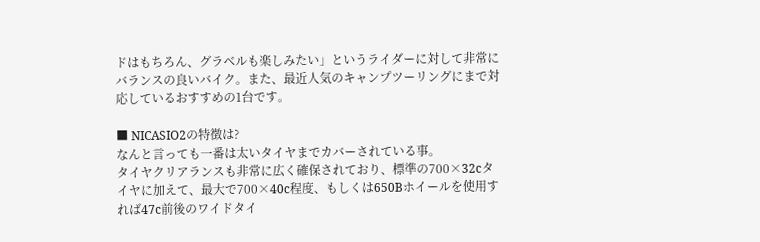ドはもちろん、グラベルも楽しみたい」というライダーに対して非常にバランスの良いバイク。また、最近人気のキャンプツーリングにまで対応しているおすすめの1台です。

■ NICASIO2の特徴は?
なんと言っても一番は太いタイヤまでカバーされている事。
タイヤクリアランスも非常に広く確保されており、標準の700×32cタイヤに加えて、最大で700×40c程度、もしくは650Bホイールを使用すれば47c前後のワイドタイ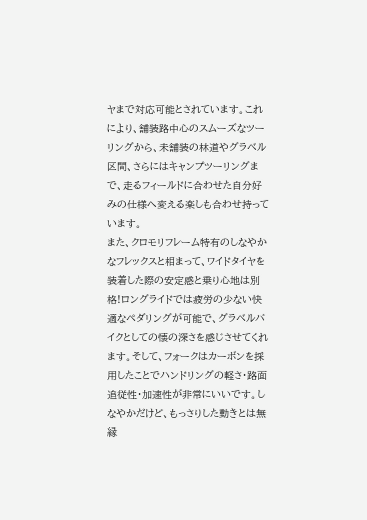ヤまで対応可能とされています。これにより、舗装路中心のスムーズなツーリングから、未舗装の林道やグラベル区間、さらにはキャンプツーリングまで、走るフィールドに合わせた自分好みの仕様へ変える楽しも合わせ持っています。
また、クロモリフレーム特有のしなやかなフレックスと相まって、ワイドタイヤを装着した際の安定感と乗り心地は別格!ロングライドでは疲労の少ない快適なペダリングが可能で、グラベルバイクとしての懐の深さを感じさせてくれます。そして、フォークはカーボンを採用したことでハンドリングの軽さ・路面追従性・加速性が非常にいいです。しなやかだけど、もっさりした動きとは無縁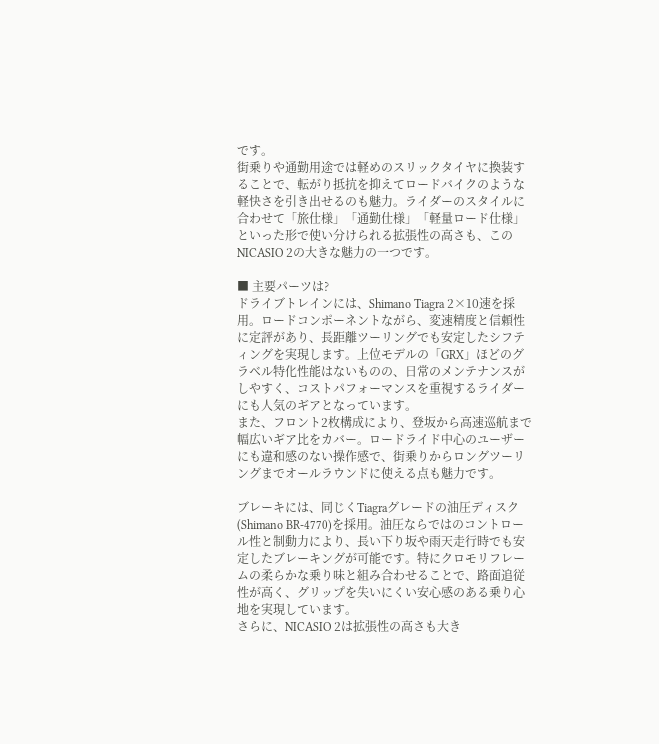です。
街乗りや通勤用途では軽めのスリックタイヤに換装することで、転がり抵抗を抑えてロードバイクのような軽快さを引き出せるのも魅力。ライダーのスタイルに合わせて「旅仕様」「通勤仕様」「軽量ロード仕様」といった形で使い分けられる拡張性の高さも、このNICASIO 2の大きな魅力の一つです。

■ 主要パーツは?
ドライブトレインには、Shimano Tiagra 2×10速を採用。ロードコンポーネントながら、変速精度と信頼性に定評があり、長距離ツーリングでも安定したシフティングを実現します。上位モデルの「GRX」ほどのグラベル特化性能はないものの、日常のメンテナンスがしやすく、コストパフォーマンスを重視するライダーにも人気のギアとなっています。
また、フロント2枚構成により、登坂から高速巡航まで幅広いギア比をカバー。ロードライド中心のユーザーにも違和感のない操作感で、街乗りからロングツーリングまでオールラウンドに使える点も魅力です。

ブレーキには、同じくTiagraグレードの油圧ディスク(Shimano BR-4770)を採用。油圧ならではのコントロール性と制動力により、長い下り坂や雨天走行時でも安定したブレーキングが可能です。特にクロモリフレームの柔らかな乗り味と組み合わせることで、路面追従性が高く、グリップを失いにくい安心感のある乗り心地を実現しています。
さらに、NICASIO 2は拡張性の高さも大き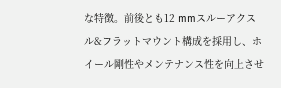な特徴。前後とも12 mmスルーアクスル&フラットマウント構成を採用し、ホイール剛性やメンテナンス性を向上させ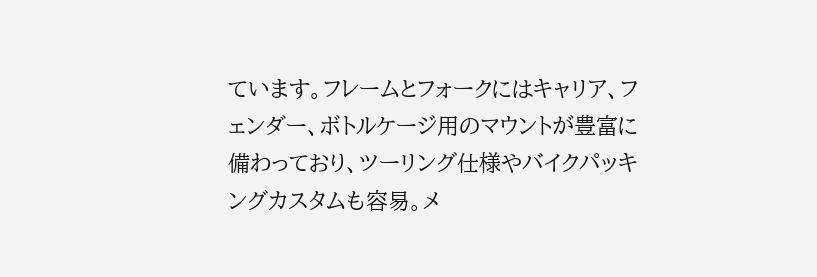ています。フレームとフォークにはキャリア、フェンダー、ボトルケージ用のマウントが豊富に備わっており、ツーリング仕様やバイクパッキングカスタムも容易。メ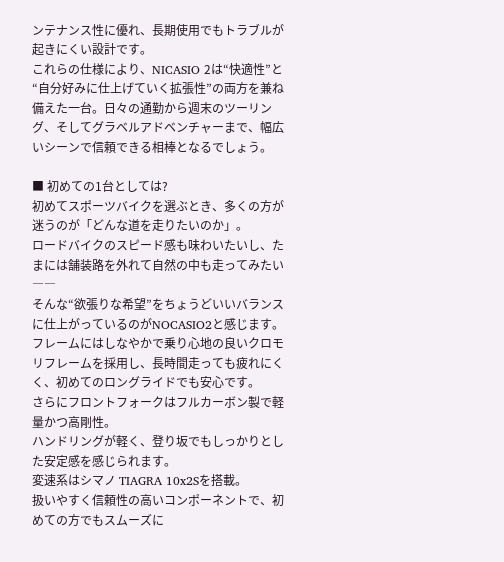ンテナンス性に優れ、長期使用でもトラブルが起きにくい設計です。
これらの仕様により、NICASIO 2は“快適性”と“自分好みに仕上げていく拡張性”の両方を兼ね備えた一台。日々の通勤から週末のツーリング、そしてグラベルアドベンチャーまで、幅広いシーンで信頼できる相棒となるでしょう。

■ 初めての1台としては?
初めてスポーツバイクを選ぶとき、多くの方が迷うのが「どんな道を走りたいのか」。
ロードバイクのスピード感も味わいたいし、たまには舗装路を外れて自然の中も走ってみたい――
そんな“欲張りな希望”をちょうどいいバランスに仕上がっているのがNOCASIO2と感じます。
フレームにはしなやかで乗り心地の良いクロモリフレームを採用し、長時間走っても疲れにくく、初めてのロングライドでも安心です。
さらにフロントフォークはフルカーボン製で軽量かつ高剛性。
ハンドリングが軽く、登り坂でもしっかりとした安定感を感じられます。
変速系はシマノ TIAGRA 10x2Sを搭載。
扱いやすく信頼性の高いコンポーネントで、初めての方でもスムーズに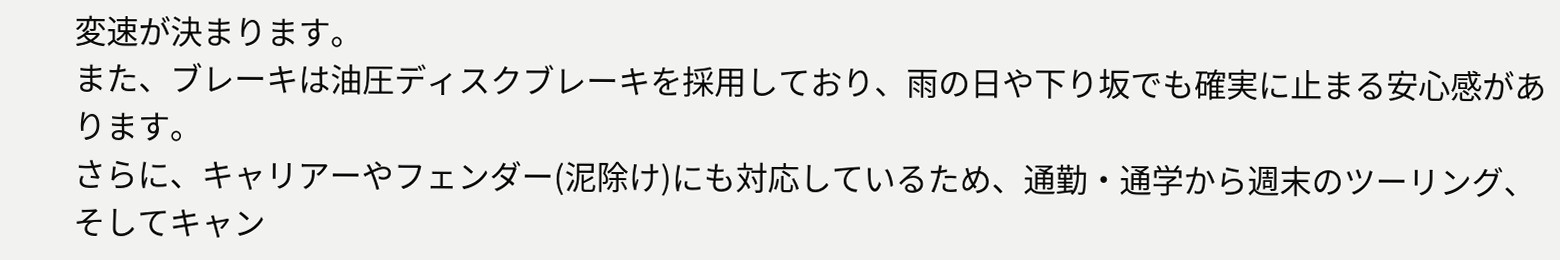変速が決まります。
また、ブレーキは油圧ディスクブレーキを採用しており、雨の日や下り坂でも確実に止まる安心感があります。
さらに、キャリアーやフェンダー(泥除け)にも対応しているため、通勤・通学から週末のツーリング、そしてキャン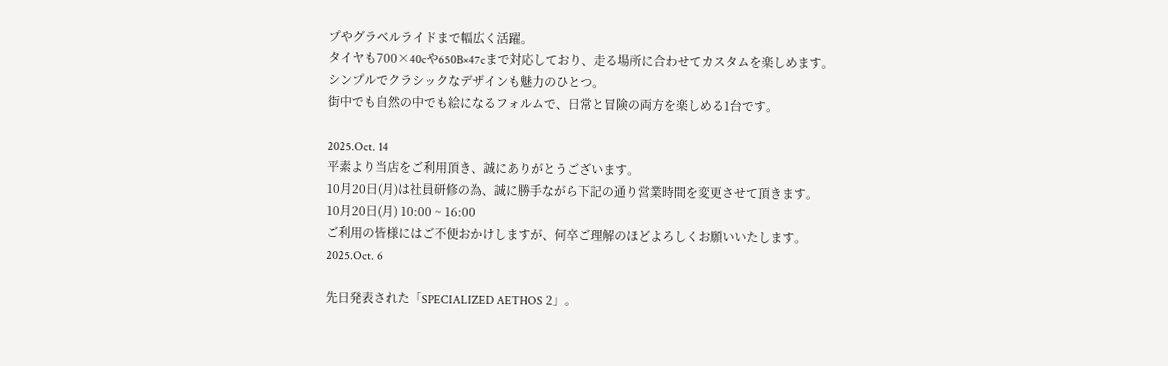プやグラベルライドまで幅広く活躍。
タイヤも700×40cや650B×47cまで対応しており、走る場所に合わせてカスタムを楽しめます。
シンプルでクラシックなデザインも魅力のひとつ。
街中でも自然の中でも絵になるフォルムで、日常と冒険の両方を楽しめる1台です。

2025.Oct. 14
平素より当店をご利用頂き、誠にありがとうございます。
10月20日(月)は社員研修の為、誠に勝手ながら下記の通り営業時間を変更させて頂きます。
10月20日(月) 10:00 ~ 16:00
ご利用の皆様にはご不便おかけしますが、何卒ご理解のほどよろしくお願いいたします。
2025.Oct. 6

先日発表された「SPECIALIZED AETHOS 2」。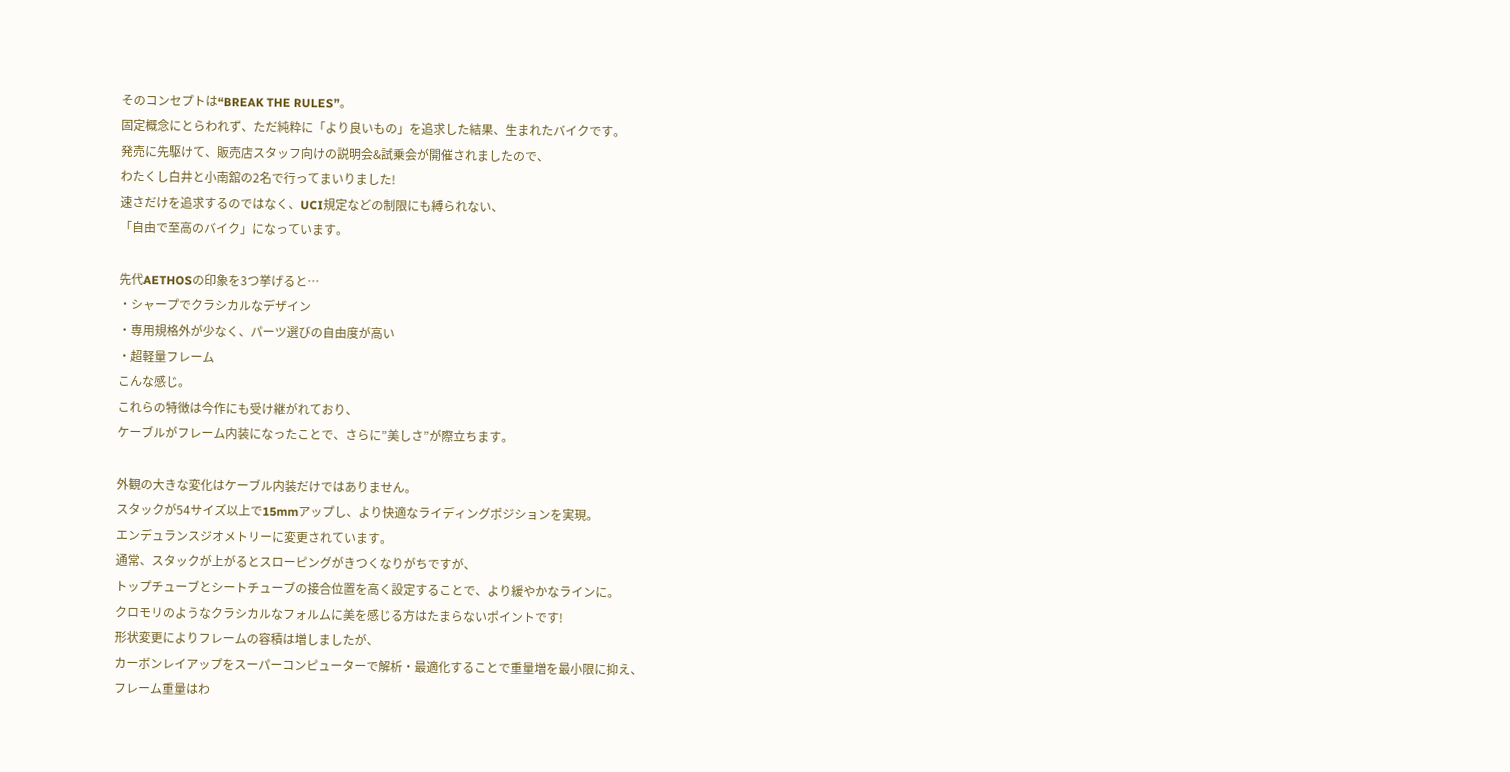そのコンセプトは“BREAK THE RULES”。
固定概念にとらわれず、ただ純粋に「より良いもの」を追求した結果、生まれたバイクです。
発売に先駆けて、販売店スタッフ向けの説明会&試乗会が開催されましたので、
わたくし白井と小南舘の2名で行ってまいりました!
速さだけを追求するのではなく、UCI規定などの制限にも縛られない、
「自由で至高のバイク」になっています。

先代AETHOSの印象を3つ挙げると…
・シャープでクラシカルなデザイン
・専用規格外が少なく、パーツ選びの自由度が高い
・超軽量フレーム
こんな感じ。
これらの特徴は今作にも受け継がれており、
ケーブルがフレーム内装になったことで、さらに”美しさ”が際立ちます。

外観の大きな変化はケーブル内装だけではありません。
スタックが54サイズ以上で15mmアップし、より快適なライディングポジションを実現。
エンデュランスジオメトリーに変更されています。
通常、スタックが上がるとスローピングがきつくなりがちですが、
トップチューブとシートチューブの接合位置を高く設定することで、より緩やかなラインに。
クロモリのようなクラシカルなフォルムに美を感じる方はたまらないポイントです!
形状変更によりフレームの容積は増しましたが、
カーボンレイアップをスーパーコンピューターで解析・最適化することで重量増を最小限に抑え、
フレーム重量はわ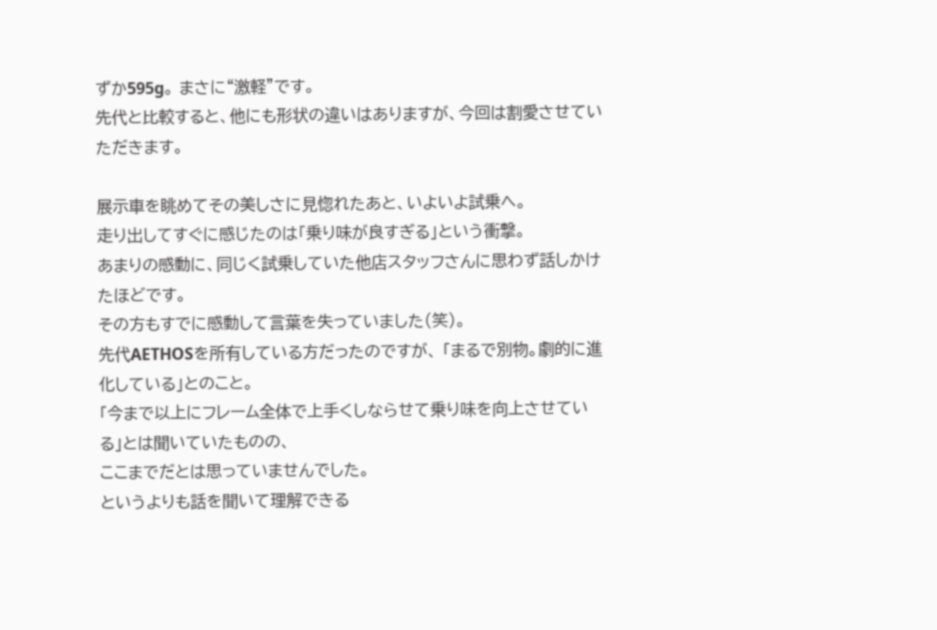ずか595g。 まさに“激軽”です。
先代と比較すると、他にも形状の違いはありますが、今回は割愛させていただきます。

展示車を眺めてその美しさに見惚れたあと、いよいよ試乗へ。
走り出してすぐに感じたのは「乗り味が良すぎる」という衝撃。
あまりの感動に、同じく試乗していた他店スタッフさんに思わず話しかけたほどです。
その方もすでに感動して言葉を失っていました(笑)。
先代AETHOSを所有している方だったのですが、 「まるで別物。劇的に進化している」とのこと。
「今まで以上にフレーム全体で上手くしならせて乗り味を向上させている」とは聞いていたものの、
ここまでだとは思っていませんでした。
というよりも話を聞いて理解できる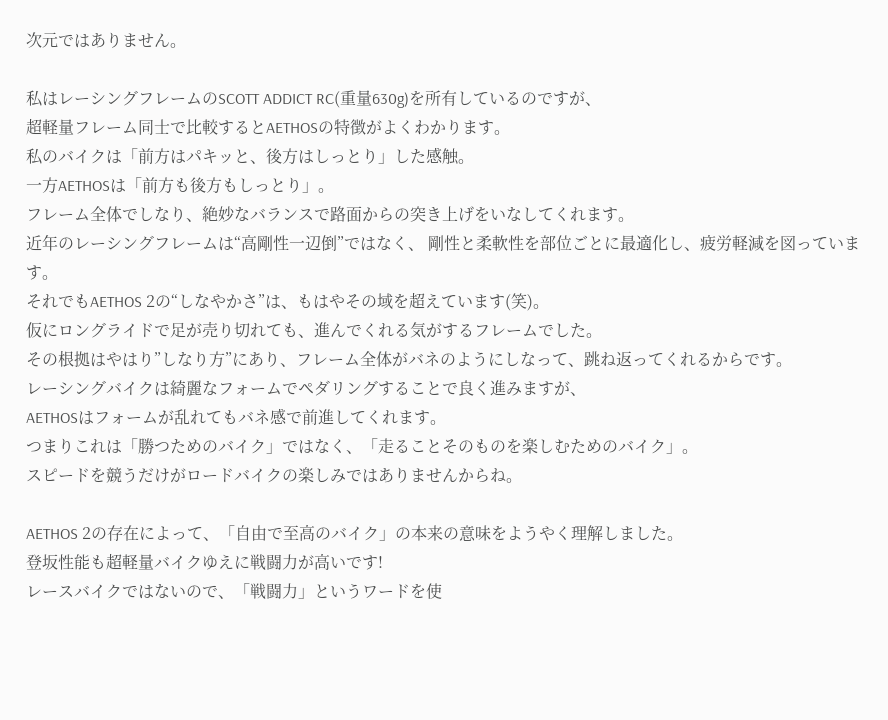次元ではありません。

私はレーシングフレームのSCOTT ADDICT RC(重量630g)を所有しているのですが、
超軽量フレーム同士で比較するとAETHOSの特徴がよくわかります。
私のバイクは「前方はパキッと、後方はしっとり」した感触。
一方AETHOSは「前方も後方もしっとり」。
フレーム全体でしなり、絶妙なバランスで路面からの突き上げをいなしてくれます。
近年のレーシングフレームは“高剛性一辺倒”ではなく、 剛性と柔軟性を部位ごとに最適化し、疲労軽減を図っています。
それでもAETHOS 2の“しなやかさ”は、もはやその域を超えています(笑)。
仮にロングライドで足が売り切れても、進んでくれる気がするフレームでした。
その根拠はやはり”しなり方”にあり、フレーム全体がバネのようにしなって、跳ね返ってくれるからです。
レーシングバイクは綺麗なフォームでペダリングすることで良く進みますが、
AETHOSはフォームが乱れてもバネ感で前進してくれます。
つまりこれは「勝つためのバイク」ではなく、「走ることそのものを楽しむためのバイク」。
スピードを競うだけがロードバイクの楽しみではありませんからね。

AETHOS 2の存在によって、「自由で至高のバイク」の本来の意味をようやく理解しました。
登坂性能も超軽量バイクゆえに戦闘力が高いです!
レースバイクではないので、「戦闘力」というワードを使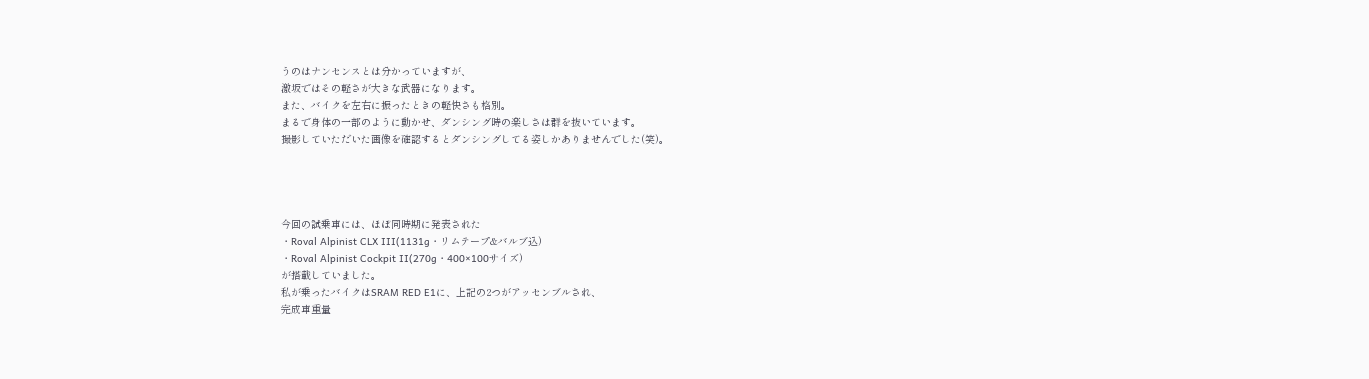うのはナンセンスとは分かっていますが、
激坂ではその軽さが大きな武器になります。
また、バイクを左右に振ったときの軽快さも格別。
まるで身体の一部のように動かせ、ダンシング時の楽しさは群を抜いています。
撮影していただいた画像を確認するとダンシングしてる姿しかありませんでした(笑)。




今回の試乗車には、ほぼ同時期に発表された
・Roval Alpinist CLX III(1131g・リムテープ&バルブ込)
・Roval Alpinist Cockpit II(270g・400×100サイズ)
が搭載していました。
私が乗ったバイクはSRAM RED E1に、上記の2つがアッセンブルされ、
完成車重量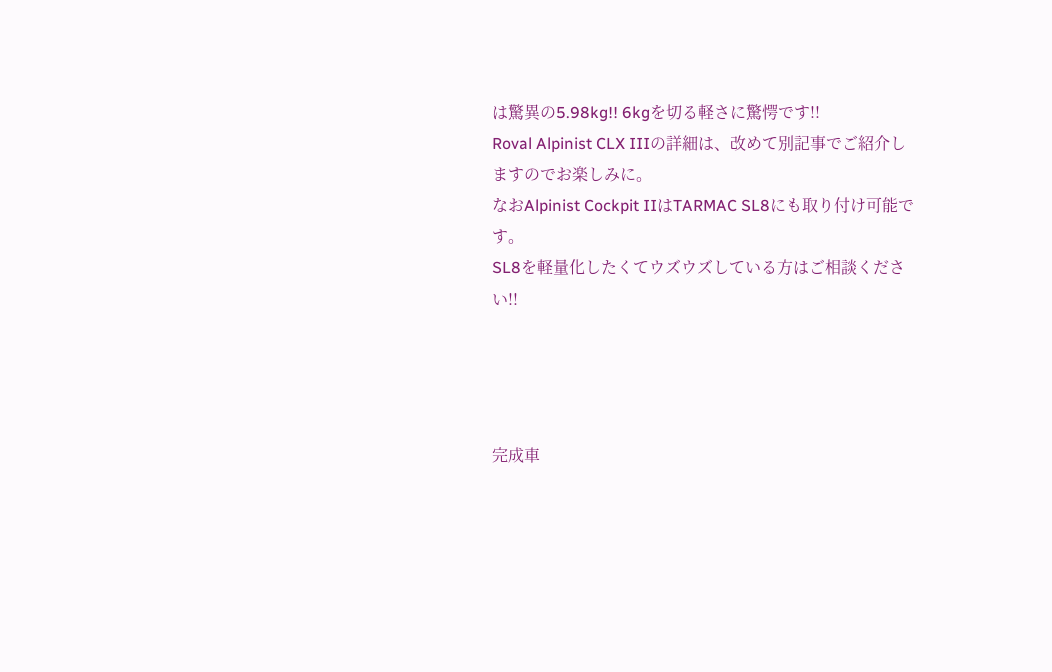は驚異の5.98kg!! 6kgを切る軽さに驚愕です!!
Roval Alpinist CLX IIIの詳細は、改めて別記事でご紹介しますのでお楽しみに。
なおAlpinist Cockpit IIはTARMAC SL8にも取り付け可能です。
SL8を軽量化したくてウズウズしている方はご相談ください!!




完成車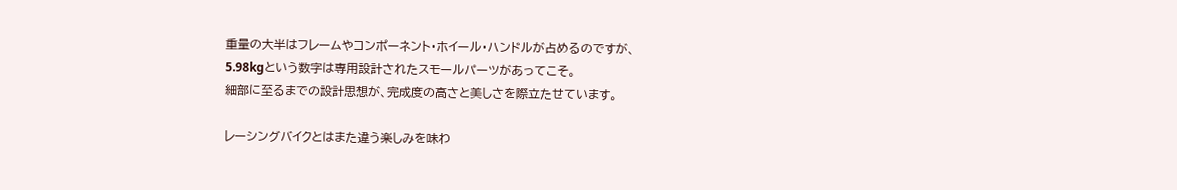重量の大半はフレームやコンポーネント・ホイール・ハンドルが占めるのですが、
5.98kgという数字は専用設計されたスモールパーツがあってこそ。
細部に至るまでの設計思想が、完成度の高さと美しさを際立たせています。

レーシングバイクとはまた違う楽しみを味わ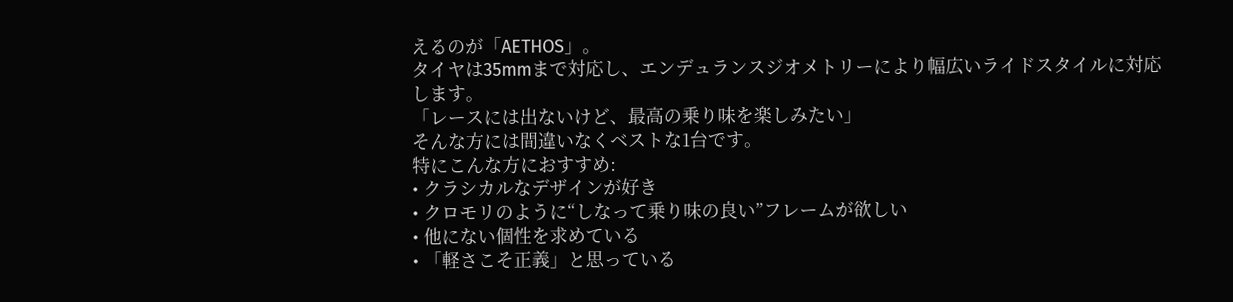えるのが「AETHOS」。
タイヤは35mmまで対応し、エンデュランスジオメトリーにより幅広いライドスタイルに対応します。
「レースには出ないけど、最高の乗り味を楽しみたい」
そんな方には間違いなくベストな1台です。
特にこんな方におすすめ:
• クラシカルなデザインが好き
• クロモリのように“しなって乗り味の良い”フレームが欲しい
• 他にない個性を求めている
• 「軽さこそ正義」と思っている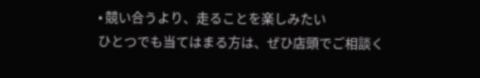• 競い合うより、走ることを楽しみたい
ひとつでも当てはまる方は、ぜひ店頭でご相談く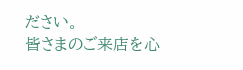ださい。
皆さまのご来店を心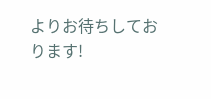よりお待ちしております!